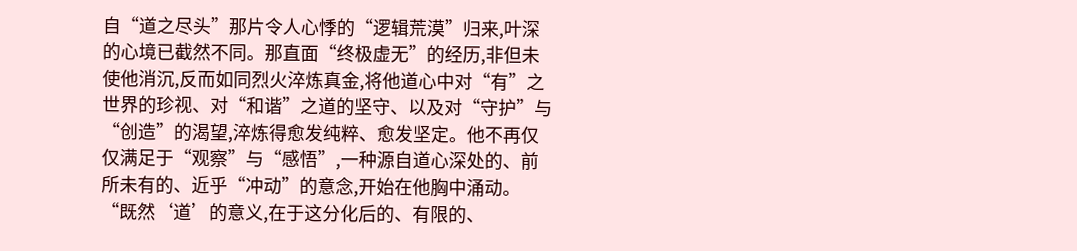自“道之尽头”那片令人心悸的“逻辑荒漠”归来,叶深的心境已截然不同。那直面“终极虚无”的经历,非但未使他消沉,反而如同烈火淬炼真金,将他道心中对“有”之世界的珍视、对“和谐”之道的坚守、以及对“守护”与“创造”的渴望,淬炼得愈发纯粹、愈发坚定。他不再仅仅满足于“观察”与“感悟”,一种源自道心深处的、前所未有的、近乎“冲动”的意念,开始在他胸中涌动。
“既然‘道’的意义,在于这分化后的、有限的、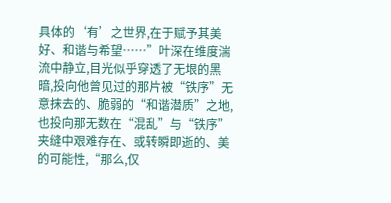具体的‘有’之世界,在于赋予其美好、和谐与希望……”叶深在维度湍流中静立,目光似乎穿透了无垠的黑暗,投向他曾见过的那片被“铁序”无意抹去的、脆弱的“和谐潜质”之地,也投向那无数在“混乱”与“铁序”夹缝中艰难存在、或转瞬即逝的、美的可能性,“那么,仅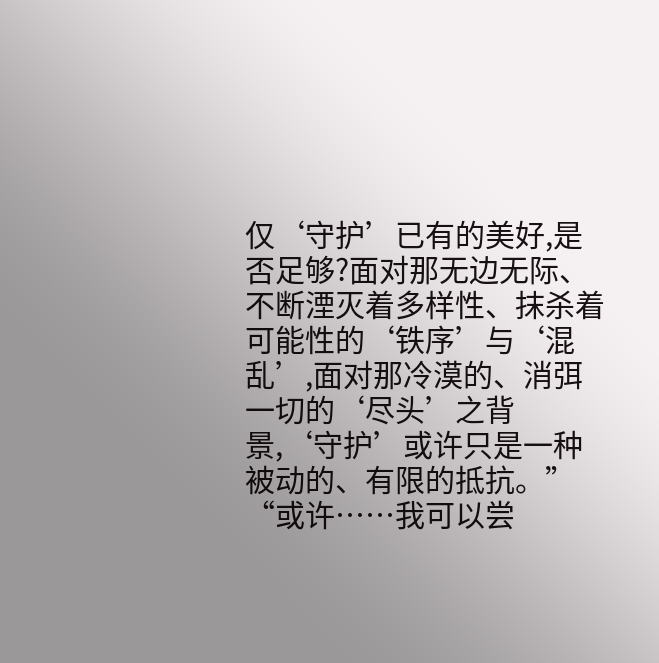仅‘守护’已有的美好,是否足够?面对那无边无际、不断湮灭着多样性、抹杀着可能性的‘铁序’与‘混乱’,面对那冷漠的、消弭一切的‘尽头’之背景,‘守护’或许只是一种被动的、有限的抵抗。”
“或许……我可以尝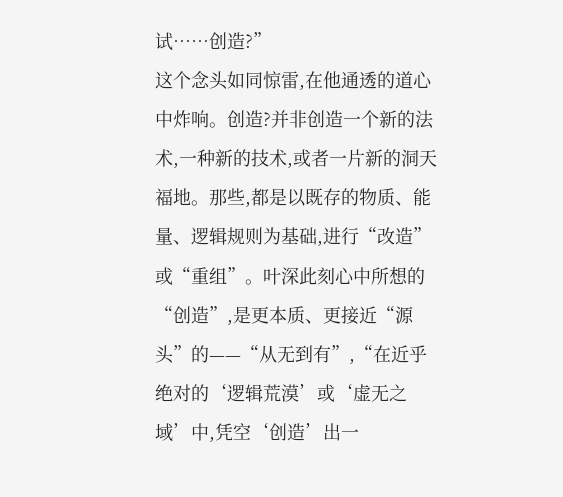试……创造?”
这个念头如同惊雷,在他通透的道心中炸响。创造?并非创造一个新的法术,一种新的技术,或者一片新的洞天福地。那些,都是以既存的物质、能量、逻辑规则为基础,进行“改造”或“重组”。叶深此刻心中所想的“创造”,是更本质、更接近“源头”的——“从无到有”,“在近乎绝对的‘逻辑荒漠’或‘虚无之域’中,凭空‘创造’出一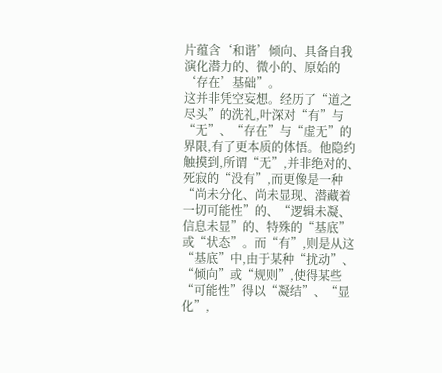片蕴含‘和谐’倾向、具备自我演化潜力的、微小的、原始的‘存在’基础”。
这并非凭空妄想。经历了“道之尽头”的洗礼,叶深对“有”与“无”、“存在”与“虚无”的界限,有了更本质的体悟。他隐约触摸到,所谓“无”,并非绝对的、死寂的“没有”,而更像是一种“尚未分化、尚未显现、潜藏着一切可能性”的、“逻辑未凝、信息未显”的、特殊的“基底”或“状态”。而“有”,则是从这“基底”中,由于某种“扰动”、“倾向”或“规则”,使得某些“可能性”得以“凝结”、“显化”,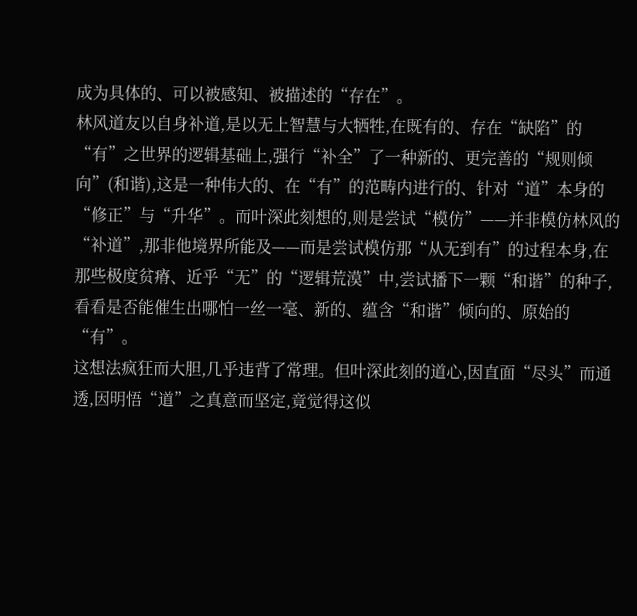成为具体的、可以被感知、被描述的“存在”。
林风道友以自身补道,是以无上智慧与大牺牲,在既有的、存在“缺陷”的“有”之世界的逻辑基础上,强行“补全”了一种新的、更完善的“规则倾向”(和谐),这是一种伟大的、在“有”的范畴内进行的、针对“道”本身的“修正”与“升华”。而叶深此刻想的,则是尝试“模仿”——并非模仿林风的“补道”,那非他境界所能及——而是尝试模仿那“从无到有”的过程本身,在那些极度贫瘠、近乎“无”的“逻辑荒漠”中,尝试播下一颗“和谐”的种子,看看是否能催生出哪怕一丝一毫、新的、蕴含“和谐”倾向的、原始的“有”。
这想法疯狂而大胆,几乎违背了常理。但叶深此刻的道心,因直面“尽头”而通透,因明悟“道”之真意而坚定,竟觉得这似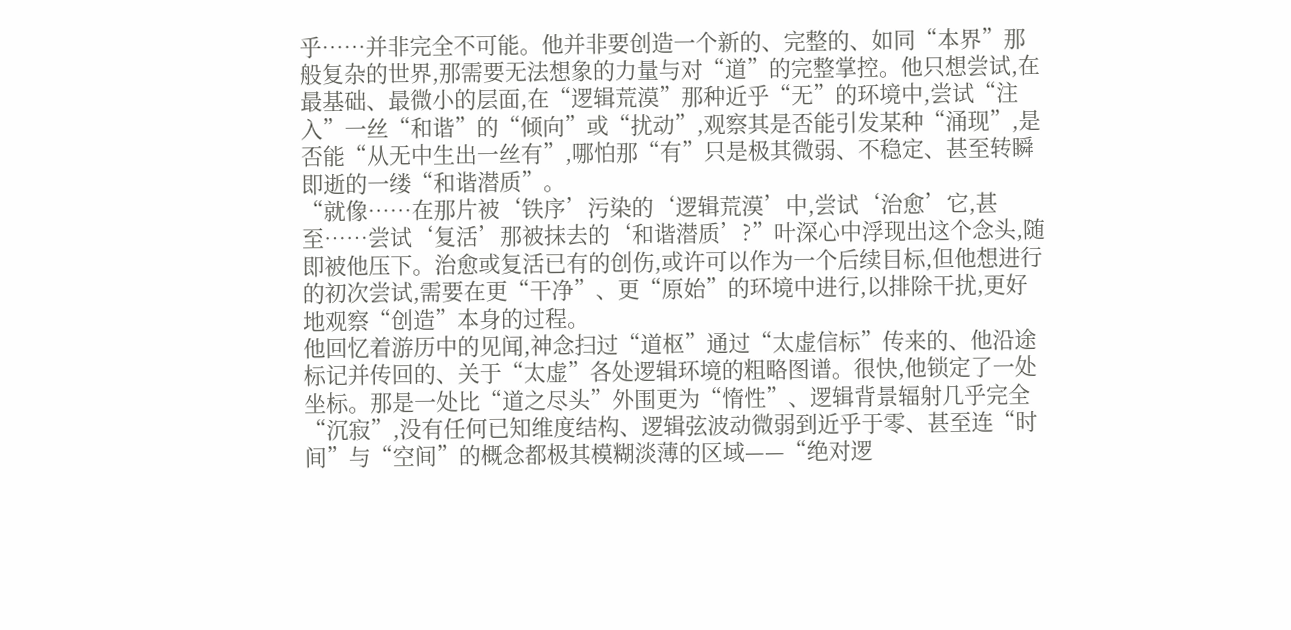乎……并非完全不可能。他并非要创造一个新的、完整的、如同“本界”那般复杂的世界,那需要无法想象的力量与对“道”的完整掌控。他只想尝试,在最基础、最微小的层面,在“逻辑荒漠”那种近乎“无”的环境中,尝试“注入”一丝“和谐”的“倾向”或“扰动”,观察其是否能引发某种“涌现”,是否能“从无中生出一丝有”,哪怕那“有”只是极其微弱、不稳定、甚至转瞬即逝的一缕“和谐潜质”。
“就像……在那片被‘铁序’污染的‘逻辑荒漠’中,尝试‘治愈’它,甚至……尝试‘复活’那被抹去的‘和谐潜质’?”叶深心中浮现出这个念头,随即被他压下。治愈或复活已有的创伤,或许可以作为一个后续目标,但他想进行的初次尝试,需要在更“干净”、更“原始”的环境中进行,以排除干扰,更好地观察“创造”本身的过程。
他回忆着游历中的见闻,神念扫过“道枢”通过“太虚信标”传来的、他沿途标记并传回的、关于“太虚”各处逻辑环境的粗略图谱。很快,他锁定了一处坐标。那是一处比“道之尽头”外围更为“惰性”、逻辑背景辐射几乎完全“沉寂”,没有任何已知维度结构、逻辑弦波动微弱到近乎于零、甚至连“时间”与“空间”的概念都极其模糊淡薄的区域——“绝对逻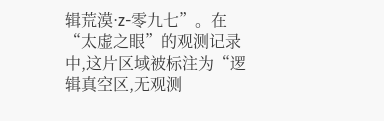辑荒漠·z-零九七”。在“太虚之眼”的观测记录中,这片区域被标注为“逻辑真空区,无观测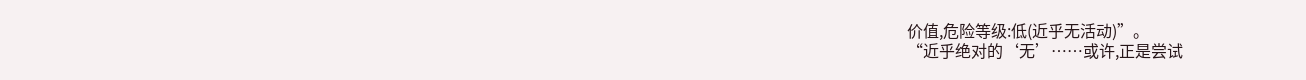价值,危险等级:低(近乎无活动)”。
“近乎绝对的‘无’……或许,正是尝试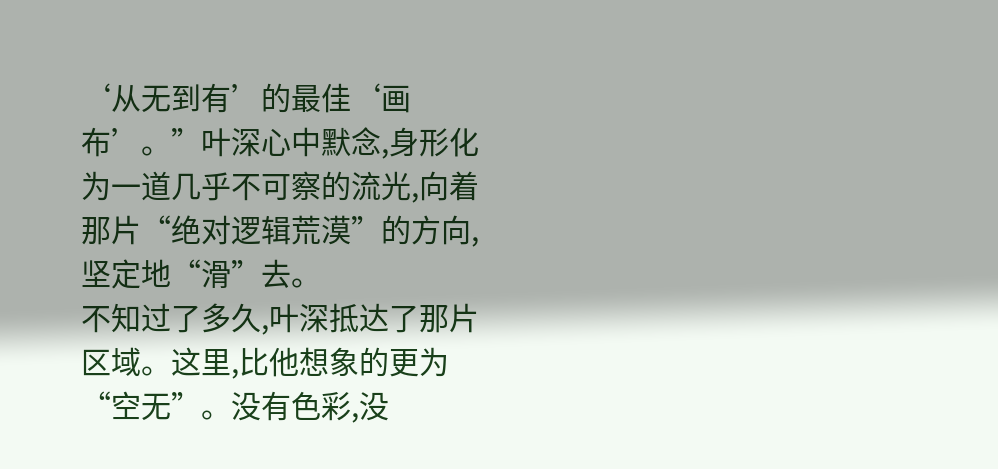‘从无到有’的最佳‘画布’。”叶深心中默念,身形化为一道几乎不可察的流光,向着那片“绝对逻辑荒漠”的方向,坚定地“滑”去。
不知过了多久,叶深抵达了那片区域。这里,比他想象的更为“空无”。没有色彩,没